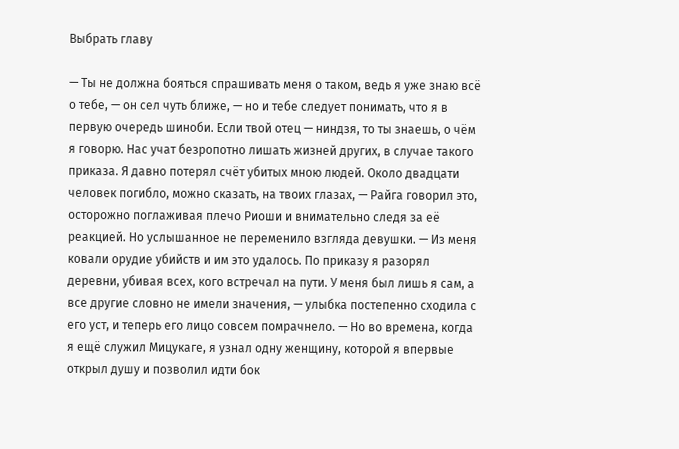Выбрать главу

— Ты не должна бояться спрашивать меня о таком, ведь я уже знаю всё о тебе, — он сел чуть ближе, — но и тебе следует понимать, что я в первую очередь шиноби. Если твой отец — ниндзя, то ты знаешь, о чём я говорю. Нас учат безропотно лишать жизней других, в случае такого приказа. Я давно потерял счёт убитых мною людей. Около двадцати человек погибло, можно сказать, на твоих глазах, — Райга говорил это, осторожно поглаживая плечо Риоши и внимательно следя за её реакцией. Но услышанное не переменило взгляда девушки. — Из меня ковали орудие убийств и им это удалось. По приказу я разорял деревни, убивая всех, кого встречал на пути. У меня был лишь я сам, а все другие словно не имели значения, — улыбка постепенно сходила с его уст, и теперь его лицо совсем помрачнело. — Но во времена, когда я ещё служил Мицукаге, я узнал одну женщину, которой я впервые открыл душу и позволил идти бок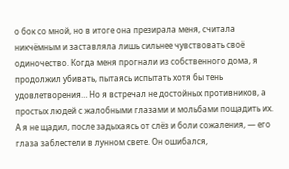о бок со мной, но в итоге она презирала меня, считала никчёмным и заставляла лишь сильнее чувствовать своё одиночество. Когда меня прогнали из собственного дома, я продолжил убивать, пытаясь испытать хотя бы тень удовлетворения… Но я встречал не достойных противников, а простых людей с жалобными глазами и мольбами пощадить их. А я не щадил, после задыхаясь от слёз и боли сожаления, — его глаза заблестели в лунном свете. Он ошибался,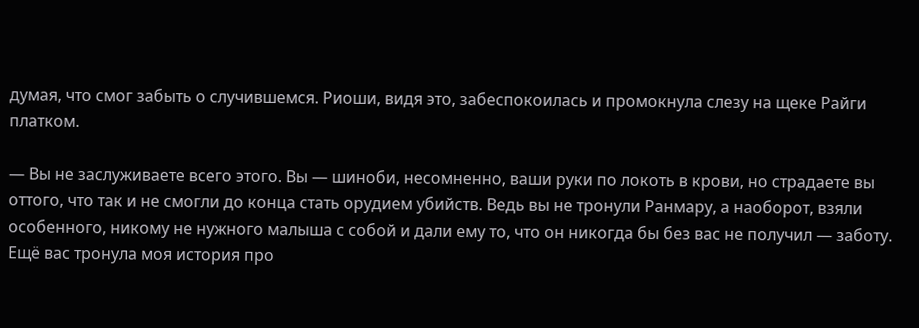думая, что смог забыть о случившемся. Риоши, видя это, забеспокоилась и промокнула слезу на щеке Райги платком.

— Вы не заслуживаете всего этого. Вы — шиноби, несомненно, ваши руки по локоть в крови, но страдаете вы оттого, что так и не смогли до конца стать орудием убийств. Ведь вы не тронули Ранмару, а наоборот, взяли особенного, никому не нужного малыша с собой и дали ему то, что он никогда бы без вас не получил — заботу. Ещё вас тронула моя история про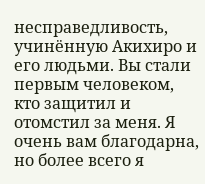несправедливость, учинённую Акихиро и его людьми. Вы стали первым человеком, кто защитил и отомстил за меня. Я очень вам благодарна, но более всего я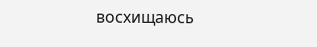восхищаюсь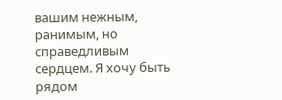вашим нежным, ранимым, но справедливым сердцем. Я хочу быть рядом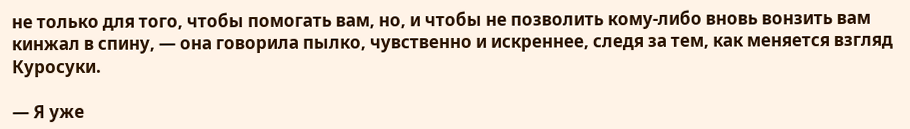не только для того, чтобы помогать вам, но, и чтобы не позволить кому-либо вновь вонзить вам кинжал в спину, — она говорила пылко, чувственно и искреннее, следя за тем, как меняется взгляд Куросуки.

— Я уже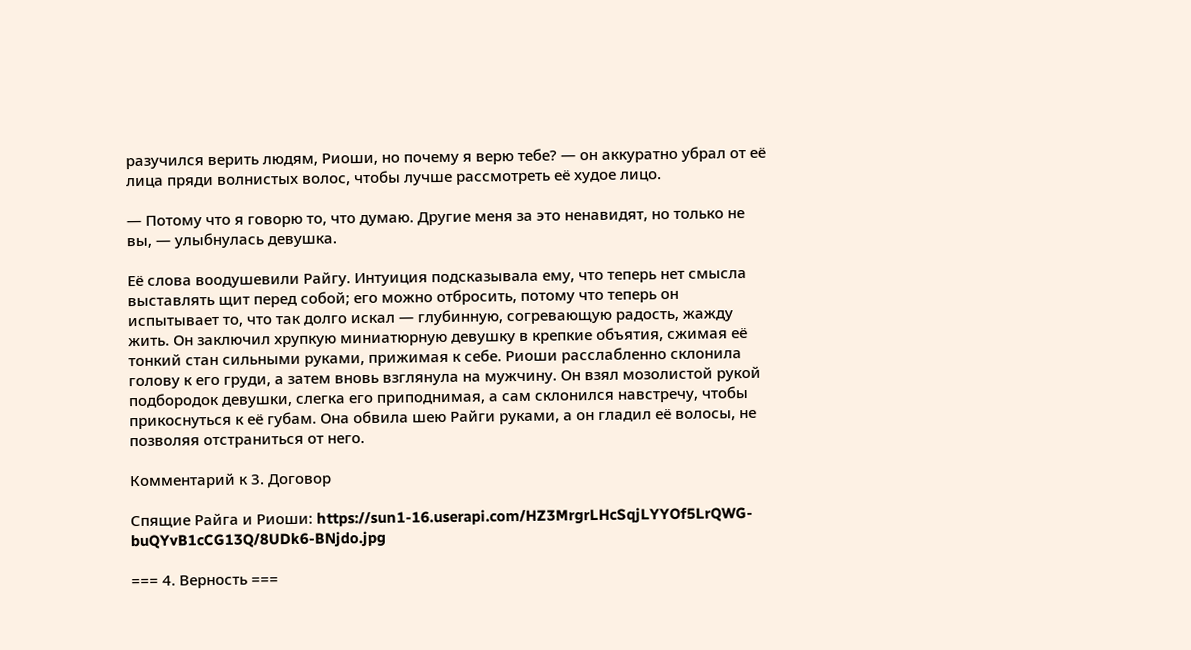разучился верить людям, Риоши, но почему я верю тебе? — он аккуратно убрал от её лица пряди волнистых волос, чтобы лучше рассмотреть её худое лицо.

— Потому что я говорю то, что думаю. Другие меня за это ненавидят, но только не вы, — улыбнулась девушка.

Её слова воодушевили Райгу. Интуиция подсказывала ему, что теперь нет смысла выставлять щит перед собой; его можно отбросить, потому что теперь он испытывает то, что так долго искал — глубинную, согревающую радость, жажду жить. Он заключил хрупкую миниатюрную девушку в крепкие объятия, сжимая её тонкий стан сильными руками, прижимая к себе. Риоши расслабленно склонила голову к его груди, а затем вновь взглянула на мужчину. Он взял мозолистой рукой подбородок девушки, слегка его приподнимая, а сам склонился навстречу, чтобы прикоснуться к её губам. Она обвила шею Райги руками, а он гладил её волосы, не позволяя отстраниться от него.

Комментарий к 3. Договор

Спящие Райга и Риоши: https://sun1-16.userapi.com/HZ3MrgrLHcSqjLYYOf5LrQWG-buQYvB1cCG13Q/8UDk6-BNjdo.jpg

=== 4. Верность ===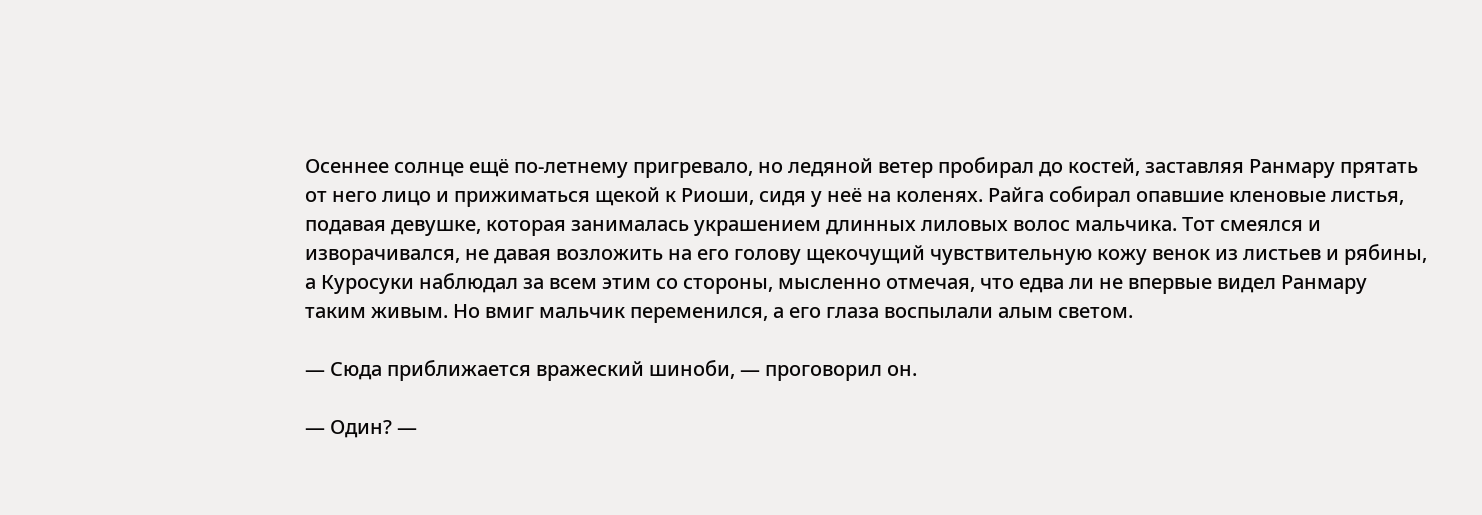Осеннее солнце ещё по-летнему пригревало, но ледяной ветер пробирал до костей, заставляя Ранмару прятать от него лицо и прижиматься щекой к Риоши, сидя у неё на коленях. Райга собирал опавшие кленовые листья, подавая девушке, которая занималась украшением длинных лиловых волос мальчика. Тот смеялся и изворачивался, не давая возложить на его голову щекочущий чувствительную кожу венок из листьев и рябины, а Куросуки наблюдал за всем этим со стороны, мысленно отмечая, что едва ли не впервые видел Ранмару таким живым. Но вмиг мальчик переменился, а его глаза воспылали алым светом.

— Сюда приближается вражеский шиноби, — проговорил он.

— Один? —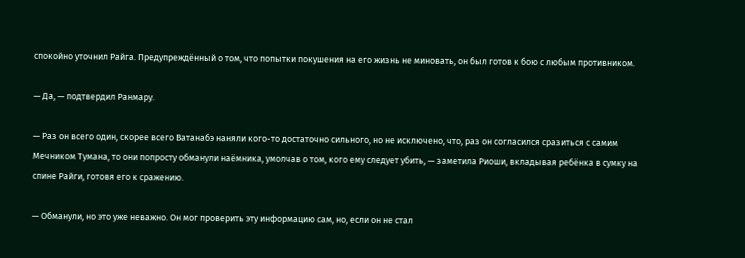спокойно уточнил Райга. Предупреждённый о том, что попытки покушения на его жизнь не миновать, он был готов к бою с любым противником.

— Да, — подтвердил Ранмару.

— Раз он всего один, скорее всего Ватанабэ наняли кого-то достаточно сильного, но не исключено, что, раз он согласился сразиться с самим Мечником Тумана, то они попросту обманули наёмника, умолчав о том, кого ему следует убить, — заметила Риоши, вкладывая ребёнка в сумку на спине Райги, готовя его к сражению.

— Обманули, но это уже неважно. Он мог проверить эту информацию сам, но, если он не стал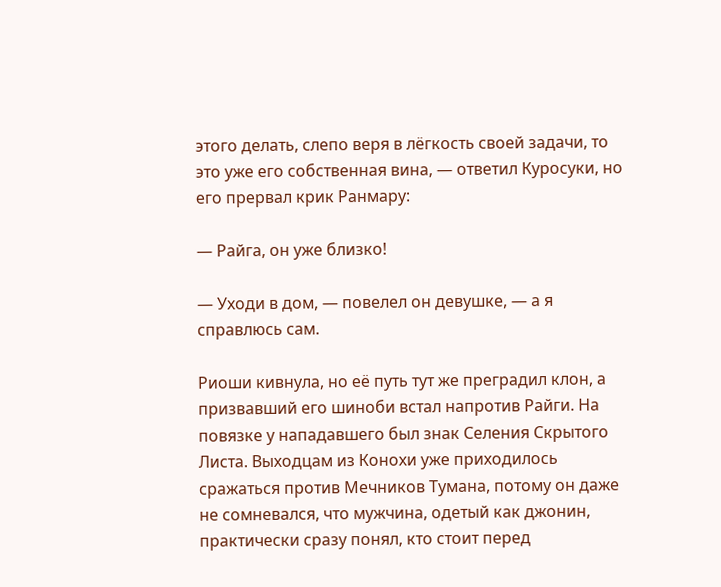этого делать, слепо веря в лёгкость своей задачи, то это уже его собственная вина, — ответил Куросуки, но его прервал крик Ранмару:

— Райга, он уже близко!

— Уходи в дом, — повелел он девушке, — а я справлюсь сам.

Риоши кивнула, но её путь тут же преградил клон, а призвавший его шиноби встал напротив Райги. На повязке у нападавшего был знак Селения Скрытого Листа. Выходцам из Конохи уже приходилось сражаться против Мечников Тумана, потому он даже не сомневался, что мужчина, одетый как джонин, практически сразу понял, кто стоит перед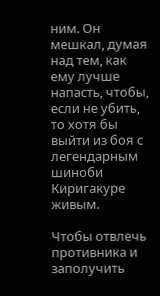ним. Он мешкал, думая над тем, как ему лучше напасть, чтобы, если не убить, то хотя бы выйти из боя с легендарным шиноби Киригакуре живым.

Чтобы отвлечь противника и заполучить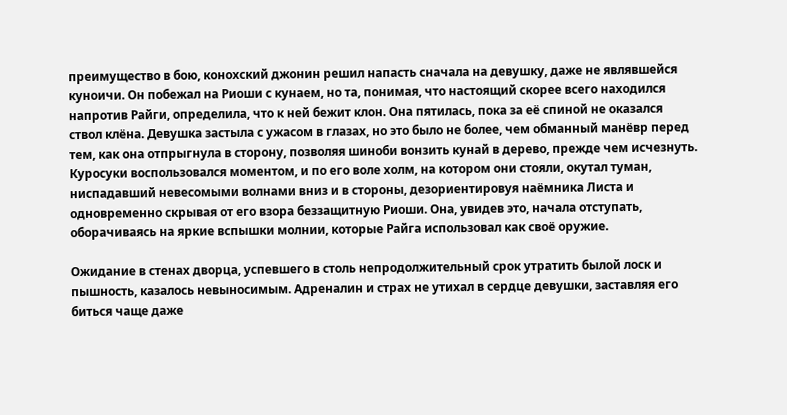преимущество в бою, конохский джонин решил напасть сначала на девушку, даже не являвшейся куноичи. Он побежал на Риоши с кунаем, но та, понимая, что настоящий скорее всего находился напротив Райги, определила, что к ней бежит клон. Она пятилась, пока за её спиной не оказался ствол клёна. Девушка застыла с ужасом в глазах, но это было не более, чем обманный манёвр перед тем, как она отпрыгнула в сторону, позволяя шиноби вонзить кунай в дерево, прежде чем исчезнуть. Куросуки воспользовался моментом, и по его воле холм, на котором они стояли, окутал туман, ниспадавший невесомыми волнами вниз и в стороны, дезориентировуя наёмника Листа и одновременно скрывая от его взора беззащитную Риоши. Она, увидев это, начала отступать, оборачиваясь на яркие вспышки молнии, которые Райга использовал как своё оружие.

Ожидание в стенах дворца, успевшего в столь непродолжительный срок утратить былой лоск и пышность, казалось невыносимым. Адреналин и страх не утихал в сердце девушки, заставляя его биться чаще даже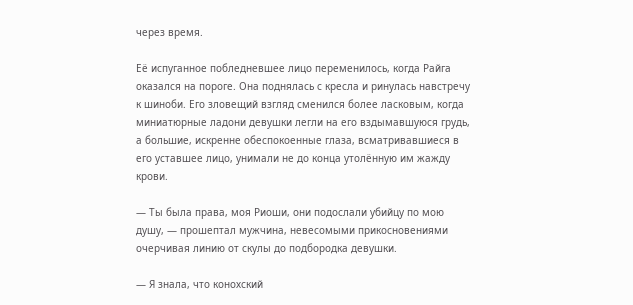через время.

Её испуганное побледневшее лицо переменилось, когда Райга оказался на пороге. Она поднялась с кресла и ринулась навстречу к шиноби. Его зловещий взгляд сменился более ласковым, когда миниатюрные ладони девушки легли на его вздымавшуюся грудь, а большие, искренне обеспокоенные глаза, всматривавшиеся в его уставшее лицо, унимали не до конца утолённую им жажду крови.

— Ты была права, моя Риоши, они подослали убийцу по мою душу, — прошептал мужчина, невесомыми прикосновениями очерчивая линию от скулы до подбородка девушки.

— Я знала, что конохский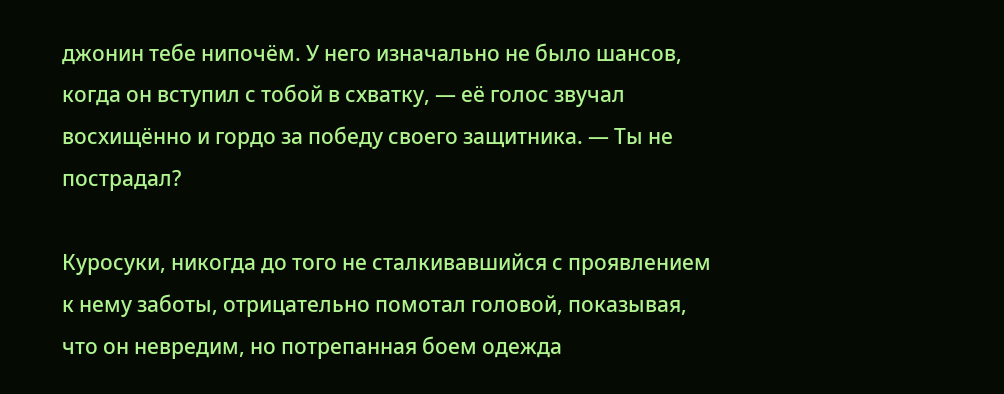джонин тебе нипочём. У него изначально не было шансов, когда он вступил с тобой в схватку, — её голос звучал восхищённо и гордо за победу своего защитника. — Ты не пострадал?

Куросуки, никогда до того не сталкивавшийся с проявлением к нему заботы, отрицательно помотал головой, показывая, что он невредим, но потрепанная боем одежда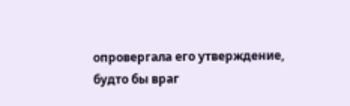опровергала его утверждение, будто бы враг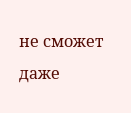не сможет даже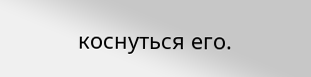коснуться его.